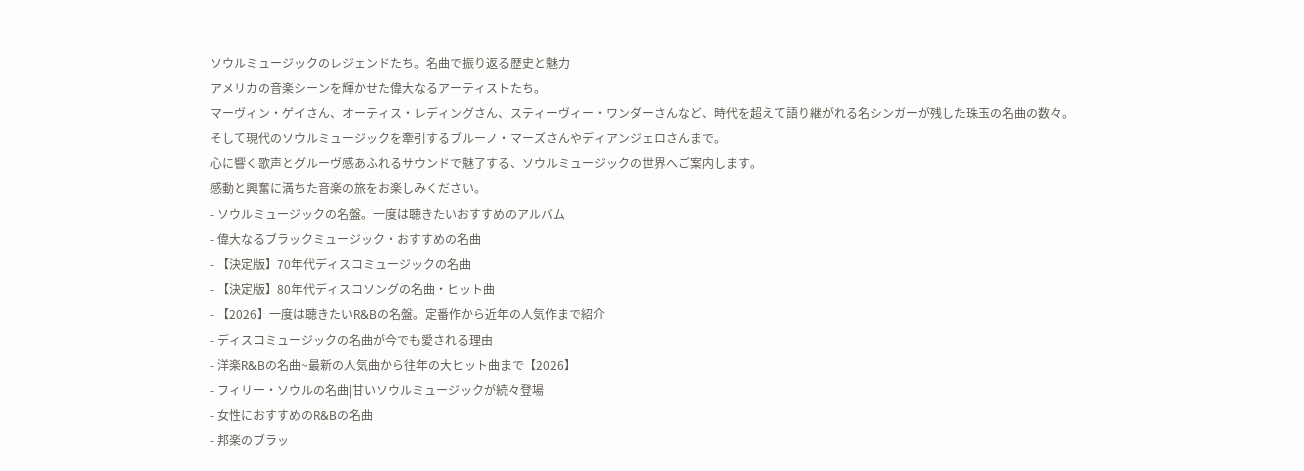ソウルミュージックのレジェンドたち。名曲で振り返る歴史と魅力
アメリカの音楽シーンを輝かせた偉大なるアーティストたち。
マーヴィン・ゲイさん、オーティス・レディングさん、スティーヴィー・ワンダーさんなど、時代を超えて語り継がれる名シンガーが残した珠玉の名曲の数々。
そして現代のソウルミュージックを牽引するブルーノ・マーズさんやディアンジェロさんまで。
心に響く歌声とグルーヴ感あふれるサウンドで魅了する、ソウルミュージックの世界へご案内します。
感動と興奮に満ちた音楽の旅をお楽しみください。
- ソウルミュージックの名盤。一度は聴きたいおすすめのアルバム
- 偉大なるブラックミュージック・おすすめの名曲
- 【決定版】70年代ディスコミュージックの名曲
- 【決定版】80年代ディスコソングの名曲・ヒット曲
- 【2026】一度は聴きたいR&Bの名盤。定番作から近年の人気作まで紹介
- ディスコミュージックの名曲が今でも愛される理由
- 洋楽R&Bの名曲~最新の人気曲から往年の大ヒット曲まで【2026】
- フィリー・ソウルの名曲|甘いソウルミュージックが続々登場
- 女性におすすめのR&Bの名曲
- 邦楽のブラッ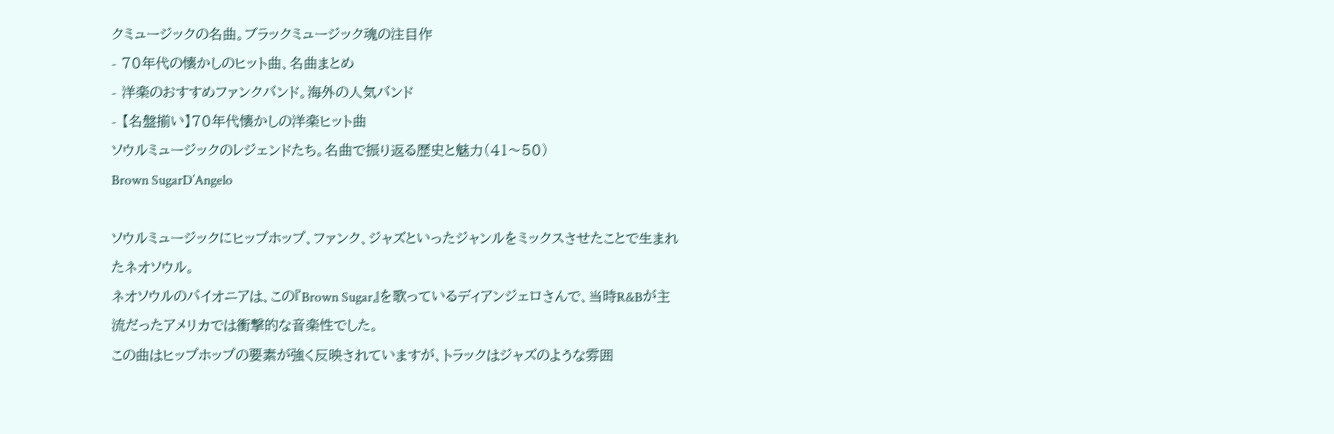クミュージックの名曲。ブラックミュージック魂の注目作
- 70年代の懐かしのヒット曲、名曲まとめ
- 洋楽のおすすめファンクバンド。海外の人気バンド
- 【名盤揃い】70年代懐かしの洋楽ヒット曲
ソウルミュージックのレジェンドたち。名曲で振り返る歴史と魅力(41〜50)
Brown SugarD’Angelo

ソウルミュージックにヒップホップ、ファンク、ジャズといったジャンルをミックスさせたことで生まれたネオソウル。
ネオソウルのパイオニアは、この『Brown Sugar』を歌っているディアンジェロさんで、当時R&Bが主流だったアメリカでは衝撃的な音楽性でした。
この曲はヒップホップの要素が強く反映されていますが、トラックはジャズのような雰囲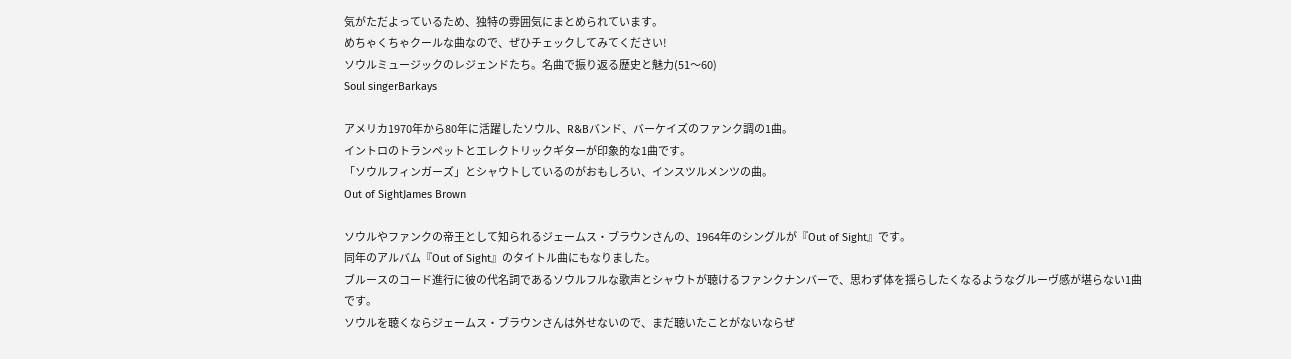気がただよっているため、独特の雰囲気にまとめられています。
めちゃくちゃクールな曲なので、ぜひチェックしてみてください!
ソウルミュージックのレジェンドたち。名曲で振り返る歴史と魅力(51〜60)
Soul singerBarkays

アメリカ1970年から80年に活躍したソウル、R&Bバンド、バーケイズのファンク調の1曲。
イントロのトランペットとエレクトリックギターが印象的な1曲です。
「ソウルフィンガーズ」とシャウトしているのがおもしろい、インスツルメンツの曲。
Out of SightJames Brown

ソウルやファンクの帝王として知られるジェームス・ブラウンさんの、1964年のシングルが『Out of Sight』です。
同年のアルバム『Out of Sight』のタイトル曲にもなりました。
ブルースのコード進行に彼の代名詞であるソウルフルな歌声とシャウトが聴けるファンクナンバーで、思わず体を揺らしたくなるようなグルーヴ感が堪らない1曲です。
ソウルを聴くならジェームス・ブラウンさんは外せないので、まだ聴いたことがないならぜ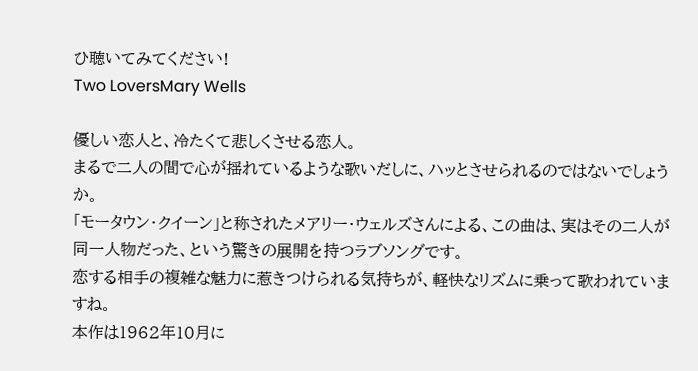ひ聴いてみてください!
Two LoversMary Wells

優しい恋人と、冷たくて悲しくさせる恋人。
まるで二人の間で心が揺れているような歌いだしに、ハッとさせられるのではないでしょうか。
「モータウン・クイーン」と称されたメアリー・ウェルズさんによる、この曲は、実はその二人が同一人物だった、という驚きの展開を持つラブソングです。
恋する相手の複雑な魅力に惹きつけられる気持ちが、軽快なリズムに乗って歌われていますね。
本作は1962年10月に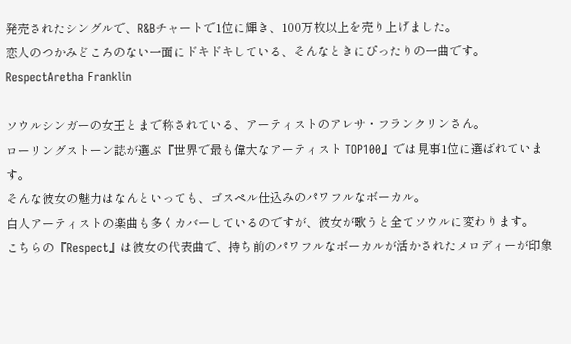発売されたシングルで、R&Bチャートで1位に輝き、100万枚以上を売り上げました。
恋人のつかみどころのない一面にドキドキしている、そんなときにぴったりの一曲です。
RespectAretha Franklin

ソウルシンガーの女王とまで称されている、アーティストのアレサ・フランクリンさん。
ローリングストーン誌が選ぶ『世界で最も偉大なアーティスト TOP100』では見事1位に選ばれています。
そんな彼女の魅力はなんといっても、ゴスペル仕込みのパワフルなボーカル。
白人アーティストの楽曲も多くカバーしているのですが、彼女が歌うと全てソウルに変わります。
こちらの『Respect』は彼女の代表曲で、持ち前のパワフルなボーカルが活かされたメロディーが印象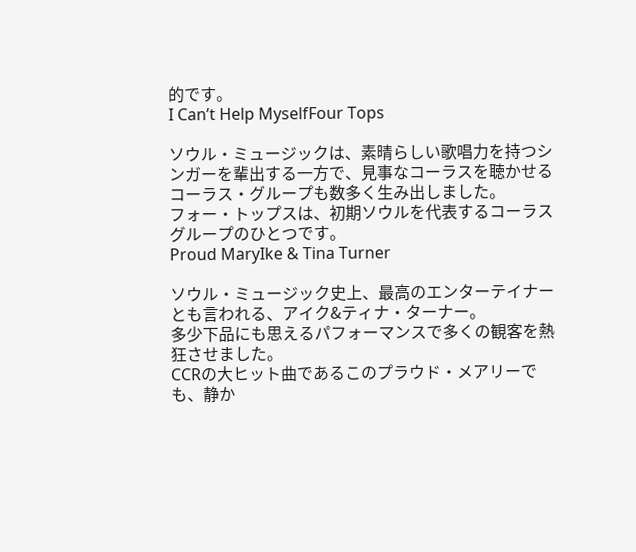的です。
I Can’t Help MyselfFour Tops

ソウル・ミュージックは、素晴らしい歌唱力を持つシンガーを輩出する一方で、見事なコーラスを聴かせるコーラス・グループも数多く生み出しました。
フォー・トップスは、初期ソウルを代表するコーラスグループのひとつです。
Proud MaryIke & Tina Turner

ソウル・ミュージック史上、最高のエンターテイナーとも言われる、アイク&ティナ・ターナー。
多少下品にも思えるパフォーマンスで多くの観客を熱狂させました。
CCRの大ヒット曲であるこのプラウド・メアリーでも、静か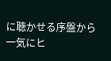に聴かせる序盤から一気にヒ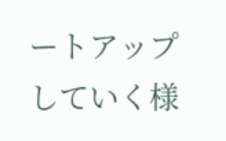ートアップしていく様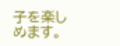子を楽しめます。